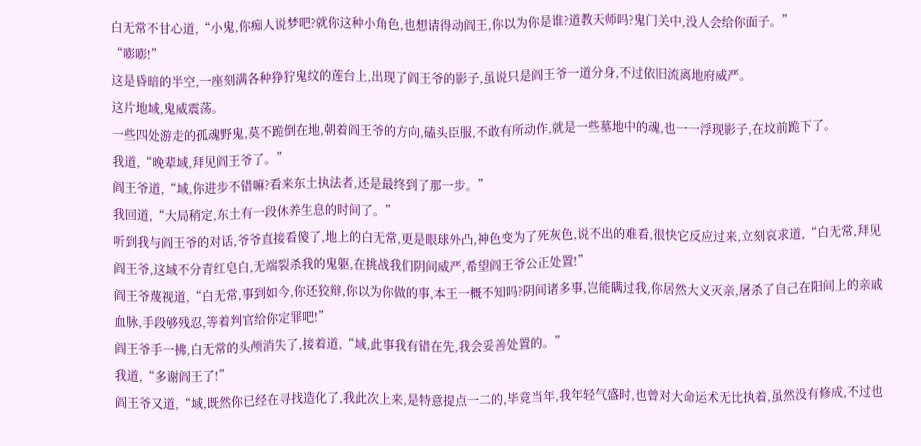白无常不甘心道,“小鬼,你痴人说梦吧?就你这种小角色,也想请得动阎王,你以为你是谁?道教天师吗?鬼门关中,没人会给你面子。”
“嘭嘭!”
这是昏暗的半空,一座刻满各种狰狞鬼纹的莲台上,出现了阎王爷的影子,虽说只是阎王爷一道分身,不过依旧流离地府威严。
这片地域,鬼威震荡。
一些四处游走的孤魂野鬼,莫不跪倒在地,朝着阎王爷的方向,磕头臣服,不敢有所动作,就是一些墓地中的魂,也一一浮现影子,在坟前跪下了。
我道,“晚辈域,拜见阎王爷了。”
阎王爷道,“域,你进步不错嘛?看来东土执法者,还是最终到了那一步。”
我回道,“大局稍定,东土有一段休养生息的时间了。”
听到我与阎王爷的对话,爷爷直接看傻了,地上的白无常,更是眼球外凸,神色变为了死灰色,说不出的难看,很快它反应过来,立刻哀求道,“白无常,拜见阎王爷,这域不分青红皂白,无端裂杀我的鬼躯,在挑战我们阴间威严,希望阎王爷公正处置!”
阎王爷蔑视道,“白无常,事到如今,你还狡辩,你以为你做的事,本王一概不知吗?阴间诸多事,岂能瞒过我,你居然大义灭亲,屠杀了自己在阳间上的亲戚血脉,手段够残忍,等着判官给你定罪吧!”
阎王爷手一拂,白无常的头颅消失了,接着道,“域,此事我有错在先,我会妥善处置的。”
我道,“多谢阎王了!”
阎王爷又道,“域,既然你已经在寻找造化了,我此次上来,是特意提点一二的,毕竟当年,我年轻气盛时,也曾对大命运术无比执着,虽然没有修成,不过也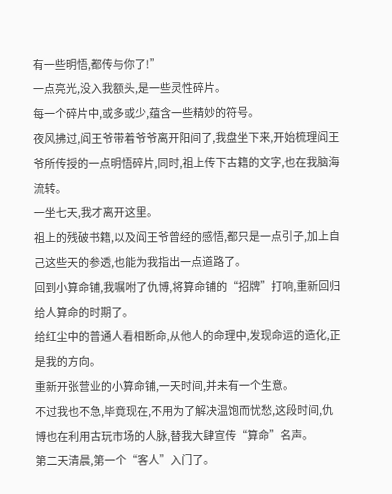有一些明悟,都传与你了!”
一点亮光,没入我额头,是一些灵性碎片。
每一个碎片中,或多或少,蕴含一些精妙的符号。
夜风拂过,阎王爷带着爷爷离开阳间了,我盘坐下来,开始梳理阎王爷所传授的一点明悟碎片,同时,祖上传下古籍的文字,也在我脑海流转。
一坐七天,我才离开这里。
祖上的残破书籍,以及阎王爷曾经的感悟,都只是一点引子,加上自己这些天的参透,也能为我指出一点道路了。
回到小算命铺,我嘱咐了仇博,将算命铺的“招牌”打响,重新回归给人算命的时期了。
给红尘中的普通人看相断命,从他人的命理中,发现命运的造化,正是我的方向。
重新开张营业的小算命铺,一天时间,并未有一个生意。
不过我也不急,毕竟现在,不用为了解决温饱而忧愁,这段时间,仇博也在利用古玩市场的人脉,替我大肆宣传“算命”名声。
第二天清晨,第一个“客人”入门了。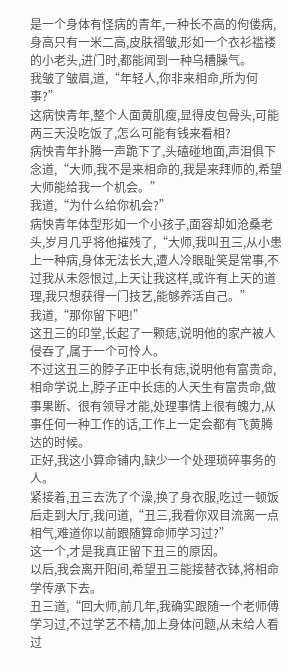是一个身体有怪病的青年,一种长不高的佝偻病,身高只有一米二高,皮肤褶皱,形如一个衣衫褴褛的小老头,进门时,都能闻到一种乌糟臊气。
我皱了皱眉,道,“年轻人,你非来相命,所为何事?”
这病怏青年,整个人面黄肌瘦,显得皮包骨头,可能两三天没吃饭了,怎么可能有钱来看相?
病怏青年扑腾一声跪下了,头磕碰地面,声泪俱下念道,“大师,我不是来相命的,我是来拜师的,希望大师能给我一个机会。”
我道,“为什么给你机会?”
病怏青年体型形如一个小孩子,面容却如沧桑老头,岁月几乎将他摧残了,“大师,我叫丑三,从小患上一种病,身体无法长大,遭人冷眼耻笑是常事,不过我从未怨恨过,上天让我这样,或许有上天的道理,我只想获得一门技艺,能够养活自己。”
我道,“那你留下吧!”
这丑三的印堂,长起了一颗痣,说明他的家产被人侵吞了,属于一个可怜人。
不过这丑三的脖子正中长有痣,说明他有富贵命,相命学说上,脖子正中长痣的人天生有富贵命,做事果断、很有领导才能,处理事情上很有魄力,从事任何一种工作的话,工作上一定会都有飞黄腾达的时候。
正好,我这小算命铺内,缺少一个处理琐碎事务的人。
紧接着,丑三去洗了个澡,换了身衣服,吃过一顿饭后走到大厅,我问道,“丑三,我看你双目流离一点相气,难道你以前跟随算命师学习过?”
这一个,才是我真正留下丑三的原因。
以后,我会离开阳间,希望丑三能接替衣钵,将相命学传承下去。
丑三道,“回大师,前几年,我确实跟随一个老师傅学习过,不过学艺不精,加上身体问题,从未给人看过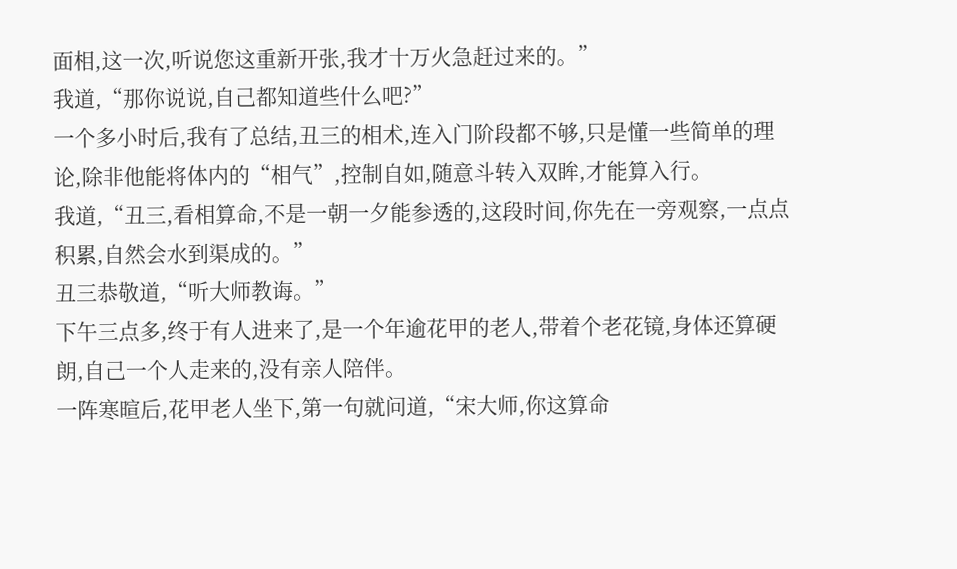面相,这一次,听说您这重新开张,我才十万火急赶过来的。”
我道,“那你说说,自己都知道些什么吧?”
一个多小时后,我有了总结,丑三的相术,连入门阶段都不够,只是懂一些简单的理论,除非他能将体内的“相气”,控制自如,随意斗转入双眸,才能算入行。
我道,“丑三,看相算命,不是一朝一夕能参透的,这段时间,你先在一旁观察,一点点积累,自然会水到渠成的。”
丑三恭敬道,“听大师教诲。”
下午三点多,终于有人进来了,是一个年逾花甲的老人,带着个老花镜,身体还算硬朗,自己一个人走来的,没有亲人陪伴。
一阵寒暄后,花甲老人坐下,第一句就问道,“宋大师,你这算命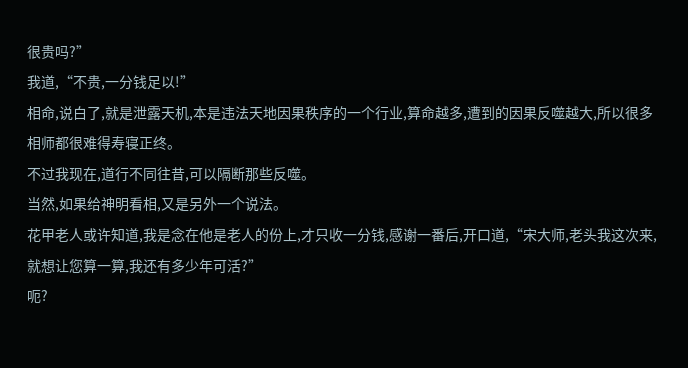很贵吗?”
我道,“不贵,一分钱足以!”
相命,说白了,就是泄露天机,本是违法天地因果秩序的一个行业,算命越多,遭到的因果反噬越大,所以很多相师都很难得寿寝正终。
不过我现在,道行不同往昔,可以隔断那些反噬。
当然,如果给神明看相,又是另外一个说法。
花甲老人或许知道,我是念在他是老人的份上,才只收一分钱,感谢一番后,开口道,“宋大师,老头我这次来,就想让您算一算,我还有多少年可活?”
呃?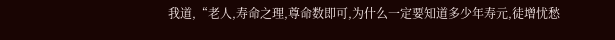我道,“老人,寿命之理,尊命数即可,为什么一定要知道多少年寿元,徒增忧愁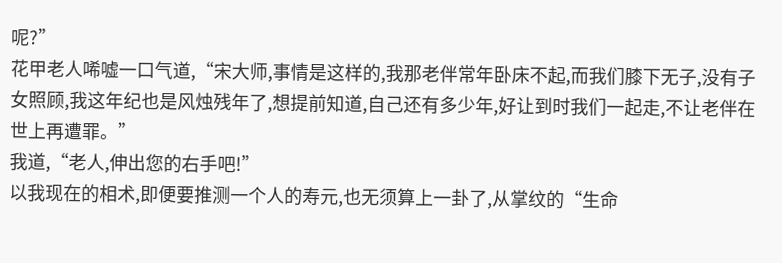呢?”
花甲老人唏嘘一口气道,“宋大师,事情是这样的,我那老伴常年卧床不起,而我们膝下无子,没有子女照顾,我这年纪也是风烛残年了,想提前知道,自己还有多少年,好让到时我们一起走,不让老伴在世上再遭罪。”
我道,“老人,伸出您的右手吧!”
以我现在的相术,即便要推测一个人的寿元,也无须算上一卦了,从掌纹的“生命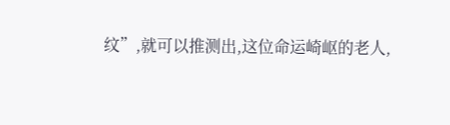纹”,就可以推测出,这位命运崎岖的老人,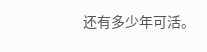还有多少年可活。